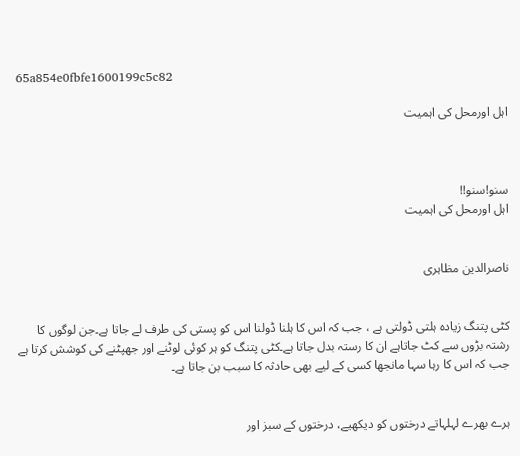65a854e0fbfe1600199c5c82

اہل اورمحل کی اہمیت



سنو!سنو!!
اہل اورمحل کی اہمیت


ناصرالدین مظاہری


کٹی پتنگ زیادہ ہلتی ڈولتی ہے ، جب کہ اس کا ہلنا ڈولنا اس کو پستی کی طرف لے جاتا ہے۔جن لوگوں کا رشتہ بڑوں سے کٹ جاتاہے ان کا رستہ بدل جاتا ہے۔کٹی پتنگ کو ہر کوئی لوٹنے اور جھپٹنے کی کوشش کرتا ہے جب کہ اس کا رہا سہا مانجھا کسی کے لیے بھی حادثہ کا سبب بن جاتا ہے۔


ہرے بھرے لہلہاتے درختوں کو دیکھیے، درختوں کے سبز اور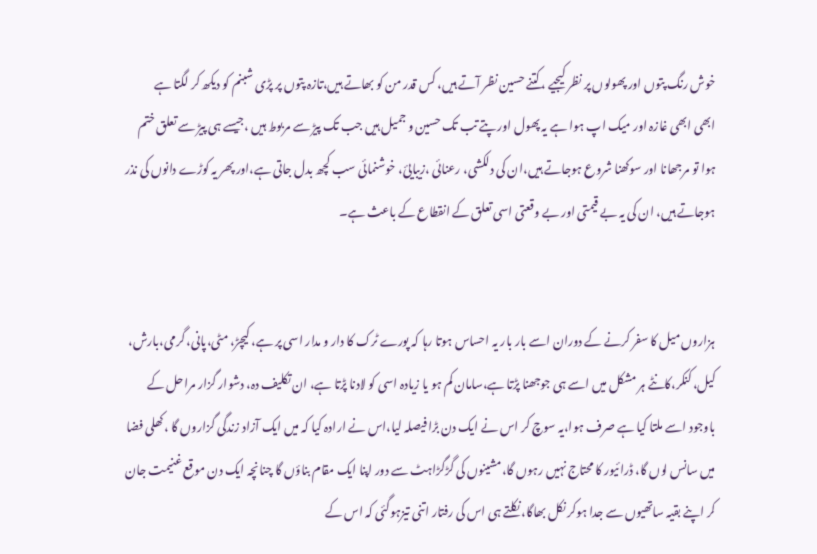خوش رنگ پتوں اور پھولوں پر نظر کیجیے ،کتنے حسین نظر آتے ہیں، کس قدر من کو بھاتے ہیں،تازہ پتوں پر پڑی شبنم کو دیکھ کر لگتا ہے ابھی ابھی غازہ اور میک اپ ہوا ہے یہ پھول اور پتے تب تک حسین و جمیل ہیں جب تک پیڑ سے مربوط ہیں ،جیسے ہی پیڑ سے تعلق ختم ہوا تو مرجھانا اور سوکھنا شروع ہوجاتے ہیں،ان کی دلکشی، رعنائی ،زیبایئ، خوشنمائی سب کچھ بدل جاتی ہے،اور پھر یہ کوڑے دانوں کی نذر ہوجاتے ہیں، ان کی یہ بے قیمتی اور بے وقعتی اسی تعلق کے انقطاع کے باعث ہے۔


ہزاروں میل کا سفر کرنے کے دوران اسے بار بار یہ احساس ہوتا رہا کہ پورے ٹرک کا دار و مدار اسی پر ہے، کیچڑ، مٹی،پانی، گرمی،بارش، کیل، کنکر،کانٹے ہر مشکل میں اسے ہی جوجھنا پڑتا ہے،سامان کم ہو یا زیادہ اسی کو لادنا پڑتا ہے، ان تکلیف دہ، دشوار گزار مراحل کے باوجود اسے ملتا کیا ہے صرف ہوا،یہ سوچ کر اس نے ایک دن بڑا فیصلہ لیا،اس نے ارادہ کیا کہ میں ایک آزاد زندگی گزاروں گا ،کھلی فضا میں سانس لوں گا، ڈرائیور کا محتاج نہیں رہوں گا،مشینوں کی گڑگڑاہٹ سے دور اپنا ایک مقام بناؤں گا چنانچہ ایک دن موقع غنیمت جان کر اپنے بقیہ ساتھیوں سے جدا ہوکر نکل بھاگا، نکلتے ہی اس کی رفتار اتنی تیزہوگئی کہ اس کے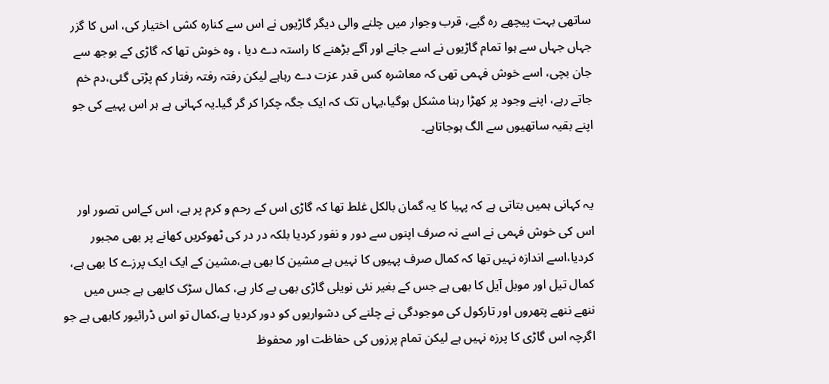ساتھی بہت پیچھے رہ گیے، قرب وجوار میں چلنے والی دیگر گاڑیوں نے اس سے کنارہ کشی اختیار کی، اس کا گزر جہاں جہاں سے ہوا تمام گاڑیوں نے اسے جانے اور آگے بڑھنے کا راستہ دے دیا ، وہ خوش تھا کہ گاڑی کے بوجھ سے جان بچی، اسے خوش فہمی تھی کہ معاشرہ کس قدر عزت دے رہاہے لیکن رفتہ رفتہ رفتار کم پڑتی گئی،دم خم جاتے رہے، اپنے وجود پر کھڑا رہنا مشکل ہوگیا،یہاں تک کہ ایک جگہ چکرا کر گر گیا۔یہ کہانی ہے ہر اس پہیے کی جو اپنے بقیہ ساتھیوں سے الگ ہوجاتاہے۔


یہ کہانی ہمیں بتاتی ہے کہ پہیا کا یہ گمان بالکل غلط تھا کہ گاڑی اس کے رحم و کرم پر ہے، اس کےاس تصور اور اس کی خوش فہمی نے اسے نہ صرف اپنوں سے دور و نفور کردیا بلکہ در در کی ٹھوکریں کھانے پر بھی مجبور کردیا،اسے اندازہ نہیں تھا کہ کمال صرف پہیوں کا نہیں ہے مشین کا بھی ہے،مشین کے ایک ایک پرزے کا بھی ہے، کمال تیل اور موبل آیل کا بھی ہے جس کے بغیر نئی نویلی گاڑی بھی بے کار ہے، کمال سڑک کابھی ہے جس میں ننھے ننھے پتھروں اور تارکول کی موجودگی نے چلنے کی دشواریوں کو دور کردیا ہے،کمال تو اس ڈرائیور کابھی ہے جو اگرچہ اس گاڑی کا پرزہ نہیں ہے لیکن تمام پرزوں کی حفاظت اور محفوظ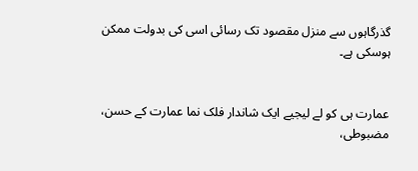گذرگاہوں سے منزل مقصود تک رسائی اسی کی بدولت ممکن ہوسکی ہے۔


عمارت ہی کو لے لیجیے ایک شاندار فلک نما عمارت کے حسن، مضبوطی،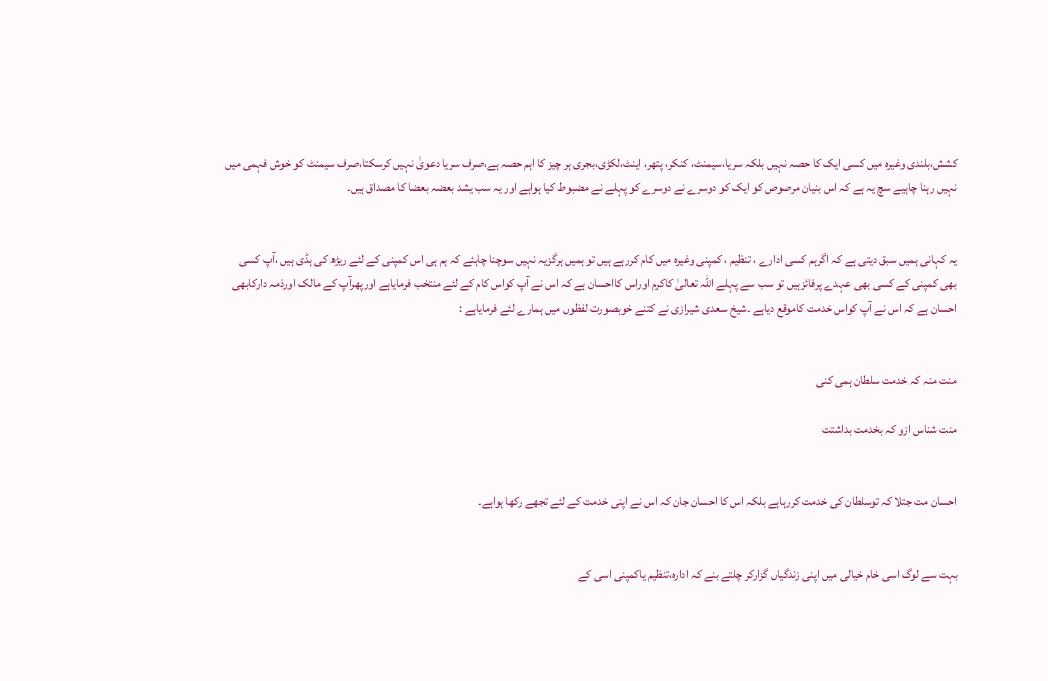کشش،بلندی وغیرہ میں کسی ایک کا حصہ نہیں بلکہ سریا،سیمنٹ، کنکر، پتھر، اینٹ،لکڑی،بجری ہر چیز کا اہم حصہ ہے،صرف سریا دعویٰ نہیں کرسکتا،صرف سیمنٹ کو خوش فہمی میں نہیں رہنا چاہیے سچ یہ ہے کہ اس بنیان مرصوص کو ایک کو دوسرے نے دوسرے کو پہلے نے مضبوط کیا ہواہے اور یہ سب یشد بعضہ بعضا کا مصداق ہیں۔


یہ کہانی ہمیں سبق دیتی ہے کہ اگرہم کسی ادارے ، تنظیم ، کمپنی وغیرہ میں کام کررہے ہیں تو ہمیں ہرگزیہ نہیں سوچنا چاہئے کہ ہم ہی اس کمپنی کے لئے ریڑھ کی ہڈی ہیں ،آپ کسی بھی کمپنی کے کسی بھی عہدے پرفائزہیں تو سب سے پہلے اللہ تعالیٰ کاکرم اوراس کااحسان ہے کہ اس نے آپ کواس کام کے لئے منتخب فرمایاہے اورپھرآپ کے مالک اورذمہ دارکابھی احسان ہے کہ اس نے آپ کواس خدمت کاموقع دیاہے ۔شیخ سعدی شیرازی نے کتنے خوبصورت لفظوں میں ہمارے لئے فرمایاہے :


منت منہ کہ خدمت سلطان ہمی کنی

منت شناس ازو کہ بخدمت بداشتت


احسان مت جتلا کہ توسلطان کی خدمت کررہاہے بلکہ اس کا احسان جان کہ اس نے اپنی خدمت کے لئے تجھے رکھا ہواہے۔


بہت سے لوگ اسی خام خیالی میں اپنی زندگیاں گزارکر چلتے بنے کہ ادارہ،تنظیم یاکمپنی اسی کے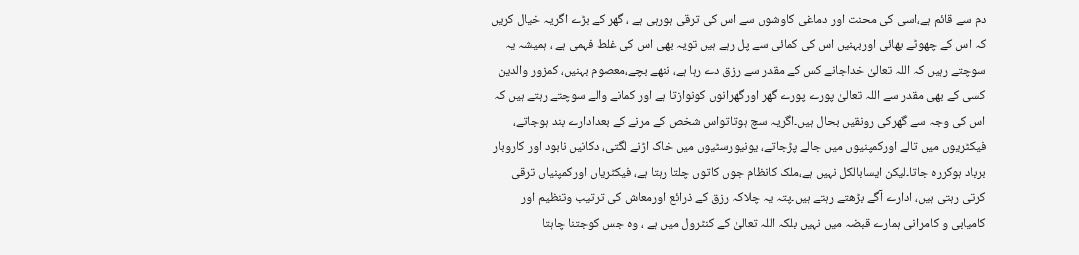دم سے قائم ہے،اسی کی محنت اور دماغی کاوشوں سے اس کی ترقی ہورہی ہے ، گھر کے بڑے اگریہ خیال کریں کہ اس کے چھوٹے بھائی اوربہنیں اس کی کمائی سے پل رہے ہیں تویہ بھی اس کی غلط فہمی ہے ، ہمیشہ یہ سوچتے رہیں کہ اللہ تعالیٰ خداجانے کس کے مقدر سے رزق دے رہا ہے، ننھے بچے،معصوم بہنیں، کمزور والدین کسی کے بھی مقدر سے اللہ تعالیٰ پورے پورے گھر اورگھرانوں کونوازتا ہے اور کمانے والے سوچتے رہتے ہیں کہ اس کی وجہ سے گھرکی رونقیں بحال ہیں۔اگریہ سچ ہوتاتواس شخص کے مرنے کے بعدادارے بند ہوجاتے، فیکٹریوں میں تالے اورکمپنیوں میں جالے پڑجاتے، یونیورسٹیوں میں خاک اڑنے لگتی، دکانیں نابود اور کاروبار برباد ہوکررہ جاتا۔لیکن ایسابالکل نہیں ہے،ملک کانظام جوں کاتوں چلتا رہتا ہے، فیکٹریاں اورکمپنیاں ترقی کرتی رہتی ہیں، ادارے آگے بڑھتے رہتے ہیں۔پتہ یہ چلاکہ رزق کے ذرائع اورمعاش کی ترتیب وتنظیم اور کامیابی و کامرانی ہمارے قبضہ میں نہیں بلکہ اللہ تعالیٰ کے کنٹرول میں ہے ، وہ جس کوجتنا چاہتا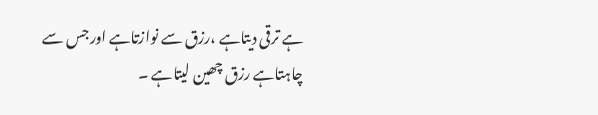ہے ترقی دیتاہے ،رزق سے نوازتاہے اورجس سے چاہتاہے رزق چھین لیتاہے ۔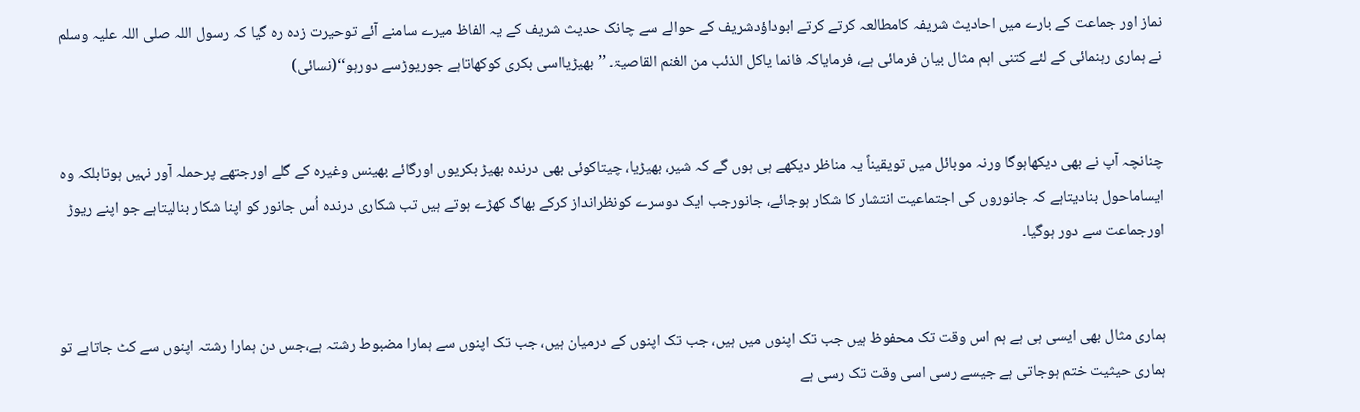نماز اور جماعت کے بارے میں احادیث شریفہ کامطالعہ کرتے کرتے ابوداؤدشریف کے حوالے سے چانک حدیث شریف کے یہ الفاظ میرے سامنے آئے توحیرت زدہ رہ گیا کہ رسول اللہ صلی اللہ علیہ وسلم نے ہماری رہنمائی کے لئے کتنی اہم مثال بیان فرمائی ہے، فرمایاکہ فانما یاکل الذئب من الغنم القاصیۃ۔ ’’بھیڑیااسی بکری کوکھاتاہے جوریوڑسے دورہو‘‘(نسائی)


چنانچہ آپ نے بھی دیکھاہوگا ورنہ موبائل میں تویقیناً یہ مناظر دیکھے ہی ہوں گے کہ شیر، بھیڑیا، چیتاکوئی بھی درندہ بھیڑ بکریوں اورگائے بھینس وغیرہ کے گلے اورجتھے پرحملہ آور نہیں ہوتابلکہ وہ ایساماحول بنادیتاہے کہ جانوروں کی اجتماعیت انتشار کا شکار ہوجائے، جانورجب ایک دوسرے کونظرانداز کرکے بھاگ کھڑے ہوتے ہیں تب شکاری درندہ اُس جانور کو اپنا شکار بنالیتاہے جو اپنے ریوڑ اورجماعت سے دور ہوگیا۔


ہماری مثال بھی ایسی ہی ہے ہم اس وقت تک محفوظ ہیں جب تک اپنوں میں ہیں، جب تک اپنوں کے درمیان ہیں، جب تک اپنوں سے ہمارا مضبوط رشتہ ہے،جس دن ہمارا رشتہ اپنوں سے کٹ جاتاہے تو ہماری حیثیت ختم ہوجاتی ہے جیسے رسی اسی وقت تک رسی ہے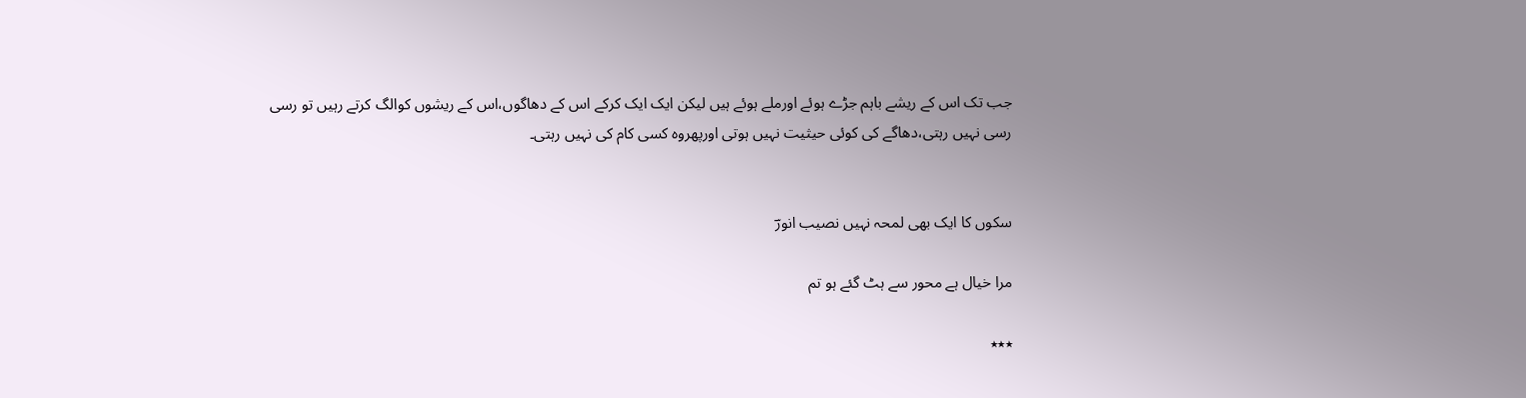جب تک اس کے ریشے باہم جڑے ہوئے اورملے ہوئے ہیں لیکن ایک ایک کرکے اس کے دھاگوں،اس کے ریشوں کوالگ کرتے رہیں تو رسی رسی نہیں رہتی،دھاگے کی کوئی حیثیت نہیں ہوتی اورپھروہ کسی کام کی نہیں رہتی۔


سکوں کا ایک بھی لمحہ نہیں نصیب انورؔ

مرا خیال ہے محور سے ہٹ گئے ہو تم

٭٭٭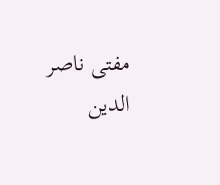مفتی ناصر الدین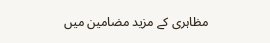مظاہری کے مزید مضامین میں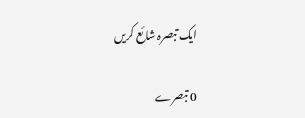ایک تبصرہ شائع کریں

0 تبصرے